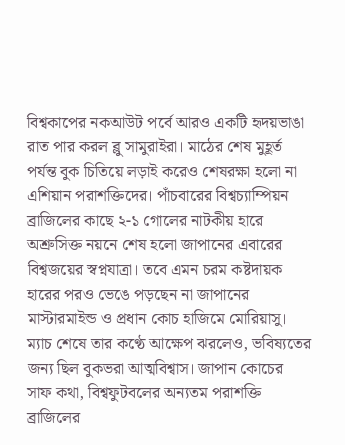বিশ্বকাপের নকআউট পর্বে আরও একটি হৃদয়ভাঙা রাত পার করল ব্লু সামুরাইরা। মাঠের শেষ মুহূর্ত পর্যন্ত বুক চিতিয়ে লড়াই করেও শেষরক্ষা হলো না এশিয়ান পরাশক্তিদের। পাঁচবারের বিশ্বচ্যাম্পিয়ন ব্রাজিলের কাছে ২-১ গোলের নাটকীয় হারে অশ্রুসিক্ত নয়নে শেষ হলো জাপানের এবারের বিশ্বজয়ের স্বপ্নযাত্রা। তবে এমন চরম কষ্টদায়ক হারের পরও ভেঙে পড়ছেন না জাপানের মাস্টারমাইন্ড ও প্রধান কোচ হাজিমে মোরিয়াসু। ম্যাচ শেষে তার কণ্ঠে আক্ষেপ ঝরলেও, ভবিষ্যতের জন্য ছিল বুকভরা আত্মবিশ্বাস। জাপান কোচের সাফ কথা, বিশ্বফুটবলের অন্যতম পরাশক্তি ব্রাজিলের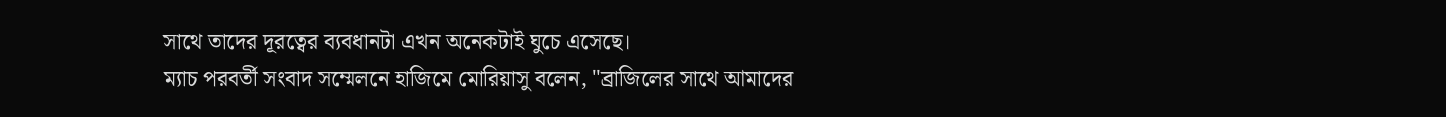সাথে তাদের দূরত্বের ব্যবধানটা এখন অনেকটাই ঘুচে এসেছে।
ম্যাচ পরবর্তী সংবাদ সম্মেলনে হাজিমে মোরিয়াসু বলেন, "ব্রাজিলের সাথে আমাদের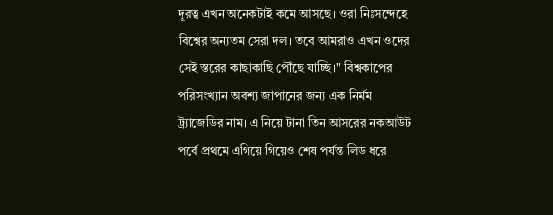দূরত্ব এখন অনেকটাই কমে আসছে। ওরা নিঃসন্দেহে বিশ্বের অন্যতম সেরা দল। তবে আমরাও এখন ওদের সেই স্তরের কাছাকাছি পৌঁছে যাচ্ছি।" বিশ্বকাপের পরিসংখ্যান অবশ্য জাপানের জন্য এক নির্মম ট্র্যাজেডির নাম। এ নিয়ে টানা তিন আসরের নকআউট পর্বে প্রথমে এগিয়ে গিয়েও শেষ পর্যন্ত লিড ধরে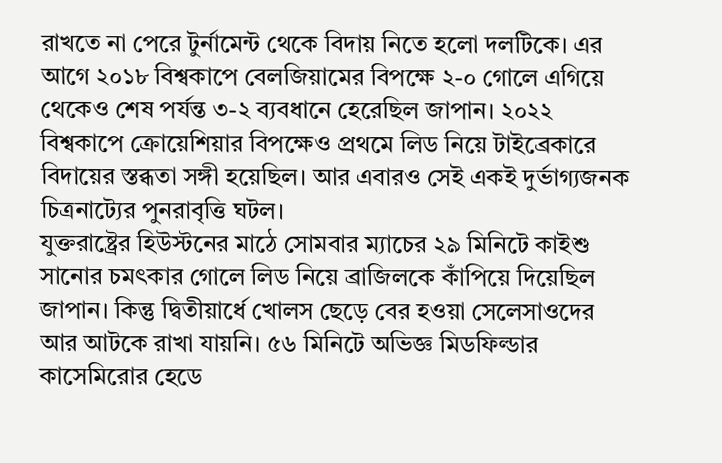রাখতে না পেরে টুর্নামেন্ট থেকে বিদায় নিতে হলো দলটিকে। এর আগে ২০১৮ বিশ্বকাপে বেলজিয়ামের বিপক্ষে ২-০ গোলে এগিয়ে থেকেও শেষ পর্যন্ত ৩-২ ব্যবধানে হেরেছিল জাপান। ২০২২ বিশ্বকাপে ক্রোয়েশিয়ার বিপক্ষেও প্রথমে লিড নিয়ে টাইব্রেকারে বিদায়ের স্তব্ধতা সঙ্গী হয়েছিল। আর এবারও সেই একই দুর্ভাগ্যজনক চিত্রনাট্যের পুনরাবৃত্তি ঘটল।
যুক্তরাষ্ট্রের হিউস্টনের মাঠে সোমবার ম্যাচের ২৯ মিনিটে কাইশু সানোর চমৎকার গোলে লিড নিয়ে ব্রাজিলকে কাঁপিয়ে দিয়েছিল জাপান। কিন্তু দ্বিতীয়ার্ধে খোলস ছেড়ে বের হওয়া সেলেসাওদের আর আটকে রাখা যায়নি। ৫৬ মিনিটে অভিজ্ঞ মিডফিল্ডার কাসেমিরোর হেডে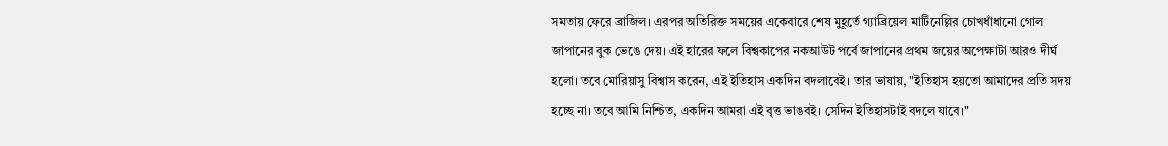সমতায় ফেরে ব্রাজিল। এরপর অতিরিক্ত সময়ের একেবারে শেষ মুহূর্তে গ্যাব্রিয়েল মার্টিনেল্লির চোখধাঁধানো গোল জাপানের বুক ভেঙে দেয়। এই হারের ফলে বিশ্বকাপের নকআউট পর্বে জাপানের প্রথম জয়ের অপেক্ষাটা আরও দীর্ঘ হলো। তবে মোরিয়াসু বিশ্বাস করেন, এই ইতিহাস একদিন বদলাবেই। তার ভাষায়, "ইতিহাস হয়তো আমাদের প্রতি সদয় হচ্ছে না। তবে আমি নিশ্চিত, একদিন আমরা এই বৃত্ত ভাঙবই। সেদিন ইতিহাসটাই বদলে যাবে।"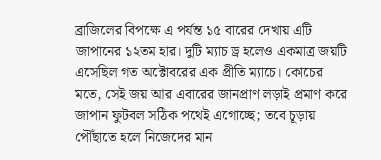ব্রাজিলের বিপক্ষে এ পর্যন্ত ১৫ বারের দেখায় এটি জাপানের ১২তম হার। দুটি ম্যাচ ড্র হলেও একমাত্র জয়টি এসেছিল গত অক্টোবরের এক প্রীতি ম্যাচে। কোচের মতে, সেই জয় আর এবারের জানপ্রাণ লড়াই প্রমাণ করে জাপান ফুটবল সঠিক পথেই এগোচ্ছে; তবে চূড়ায় পৌঁছাতে হলে নিজেদের মান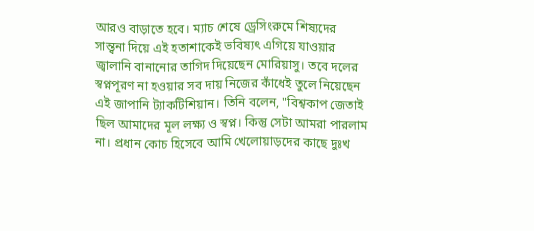আরও বাড়াতে হবে। ম্যাচ শেষে ড্রেসিংরুমে শিষ্যদের সান্ত্বনা দিয়ে এই হতাশাকেই ভবিষ্যৎ এগিয়ে যাওয়ার জ্বালানি বানানোর তাগিদ দিয়েছেন মোরিয়াসু। তবে দলের স্বপ্নপূরণ না হওয়ার সব দায় নিজের কাঁধেই তুলে নিয়েছেন এই জাপানি ট্যাকটিশিয়ান। তিনি বলেন, "বিশ্বকাপ জেতাই ছিল আমাদের মূল লক্ষ্য ও স্বপ্ন। কিন্তু সেটা আমরা পারলাম না। প্রধান কোচ হিসেবে আমি খেলোয়াড়দের কাছে দুঃখ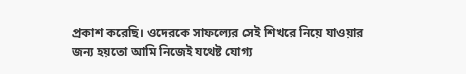প্রকাশ করেছি। ওদেরকে সাফল্যের সেই শিখরে নিয়ে যাওয়ার জন্য হয়তো আমি নিজেই যথেষ্ট যোগ্য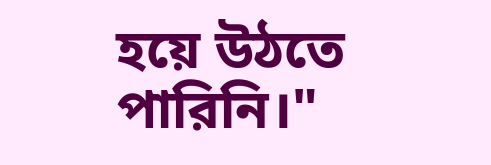হয়ে উঠতে পারিনি।"